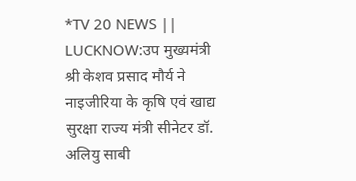*TV 20 NEWS || LUCKNOW:उप मुख्यमंत्री श्री केशव प्रसाद मौर्य ने नाइजीरिया के कृषि एवं खाद्य सुरक्षा राज्य मंत्री सीनेटर डॉ. अलियु साबी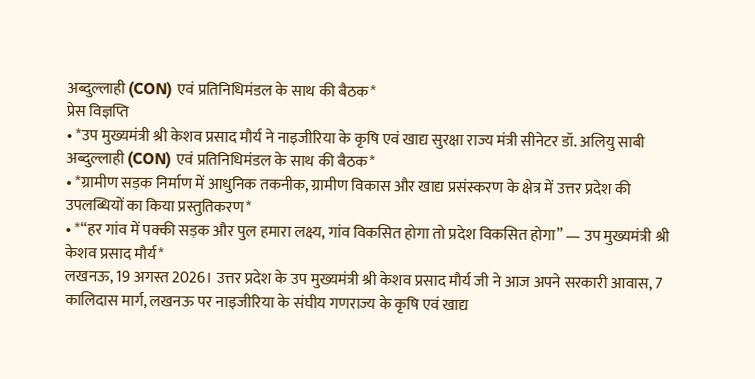अब्दुल्लाही (CON) एवं प्रतिनिधिमंडल के साथ की बैठक*
प्रेस विज्ञप्ति
• *उप मुख्यमंत्री श्री केशव प्रसाद मौर्य ने नाइजीरिया के कृषि एवं खाद्य सुरक्षा राज्य मंत्री सीनेटर डॉ. अलियु साबी अब्दुल्लाही (CON) एवं प्रतिनिधिमंडल के साथ की बैठक*
• *ग्रामीण सड़क निर्माण में आधुनिक तकनीक, ग्रामीण विकास और खाद्य प्रसंस्करण के क्षेत्र में उत्तर प्रदेश की उपलब्धियों का किया प्रस्तुतिकरण*
• *“हर गांव में पक्की सड़क और पुल हमारा लक्ष्य, गांव विकसित होगा तो प्रदेश विकसित होगा” — उप मुख्यमंत्री श्री केशव प्रसाद मौर्य*
लखनऊ, 19 अगस्त 2026। उत्तर प्रदेश के उप मुख्यमंत्री श्री केशव प्रसाद मौर्य जी ने आज अपने सरकारी आवास, 7 कालिदास मार्ग, लखनऊ पर नाइजीरिया के संघीय गणराज्य के कृषि एवं खाद्य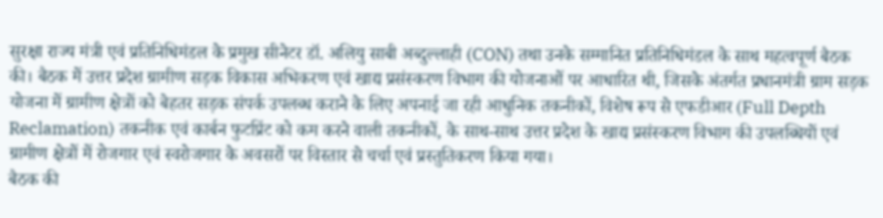सुरक्षा राज्य मंत्री एवं प्रतिनिधिमंडल के प्रमुख सीनेटर डॉ. अलियु साबी अब्दुल्लाही (CON) तथा उनके सम्मानित प्रतिनिधिमंडल के साथ महत्वपूर्ण बैठक की। बैठक में उत्तर प्रदेश ग्रामीण सड़क विकास अभिकरण एवं खाद्य प्रसंस्करण विभाग की योजनाओं पर आधारित थी, जिसके अंतर्गत प्रधानमंत्री ग्राम सड़क योजना में ग्रामीण क्षेत्रों को बेहतर सड़क संपर्क उपलब्ध कराने के लिए अपनाई जा रही आधुनिक तकनीकों, विशेष रूप से एफडीआर (Full Depth Reclamation) तकनीक एवं कार्बन फुटप्रिंट को कम करने वाली तकनीकों, के साथ-साथ उत्तर प्रदेश के खाद्य प्रसंस्करण विभाग की उपलब्धियों एवं ग्रामीण क्षेत्रों में रोजगार एवं स्वरोजगार के अवसरों पर विस्तार से चर्चा एवं प्रस्तुतिकरण किया गया।
बैठक की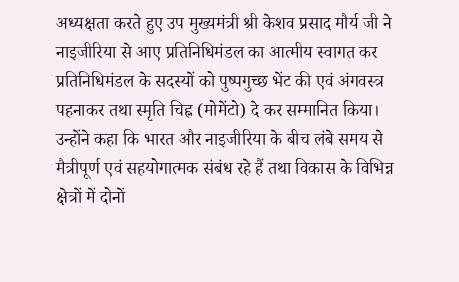अध्यक्षता करते हुए उप मुख्यमंत्री श्री केशव प्रसाद मौर्य जी ने नाइजीरिया से आए प्रतिनिधिमंडल का आत्मीय स्वागत कर प्रतिनिधिमंडल के सदस्यों को पुष्पगुच्छ भेंट की एवं अंगवस्त्र पहनाकर तथा स्मृति चिह्न (मोमेंटो) दे कर सम्मानित किया। उन्होंने कहा कि भारत और नाइजीरिया के बीच लंबे समय से मैत्रीपूर्ण एवं सहयोगात्मक संबंध रहे हैं तथा विकास के विभिन्न क्षेत्रों में दोनों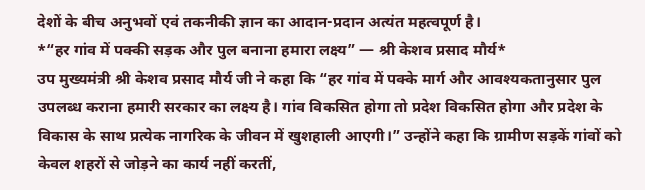देशों के बीच अनुभवों एवं तकनीकी ज्ञान का आदान-प्रदान अत्यंत महत्वपूर्ण है।
*“हर गांव में पक्की सड़क और पुल बनाना हमारा लक्ष्य” — श्री केशव प्रसाद मौर्य*
उप मुख्यमंत्री श्री केशव प्रसाद मौर्य जी ने कहा कि “हर गांव में पक्के मार्ग और आवश्यकतानुसार पुल उपलब्ध कराना हमारी सरकार का लक्ष्य है। गांव विकसित होगा तो प्रदेश विकसित होगा और प्रदेश के विकास के साथ प्रत्येक नागरिक के जीवन में खुशहाली आएगी।” उन्होंने कहा कि ग्रामीण सड़कें गांवों को केवल शहरों से जोड़ने का कार्य नहीं करतीं,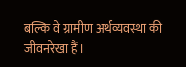बल्कि वे ग्रामीण अर्थव्यवस्था की जीवनरेखा हैं।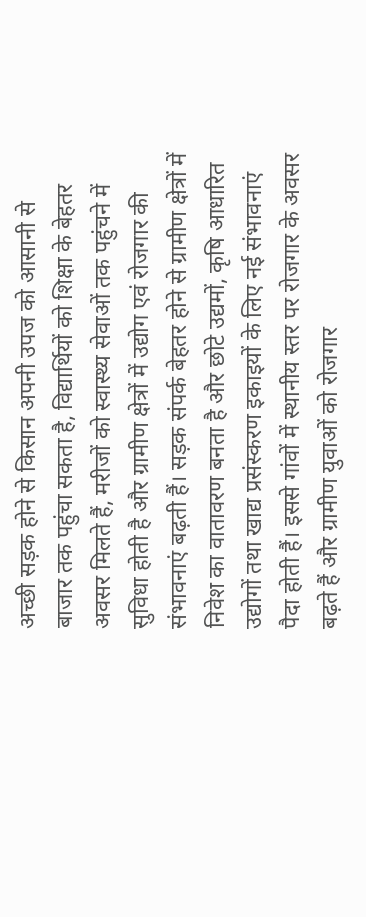अच्छी सड़क होने से किसान अपनी उपज को आसानी से बाजार तक पहुंचा सकता है, विद्यार्थियों को शिक्षा के बेहतर अवसर मिलते हैं, मरीजों को स्वास्थ्य सेवाओं तक पहुंचने में सुविधा होती है और ग्रामीण क्षेत्रों में उद्योग एवं रोजगार की संभावनाएं बढ़ती हैं। सड़क संपर्क बेहतर होने से ग्रामीण क्षेत्रों में निवेश का वातावरण बनता है और छोटे उद्यमों, कृषि आधारित उद्योगों तथा खाद्य प्रसंस्करण इकाइयों के लिए नई संभावनाएं पैदा होती हैं। इससे गांवों में स्थानीय स्तर पर रोजगार के अवसर बढ़ते हैं और ग्रामीण युवाओं को रोजगार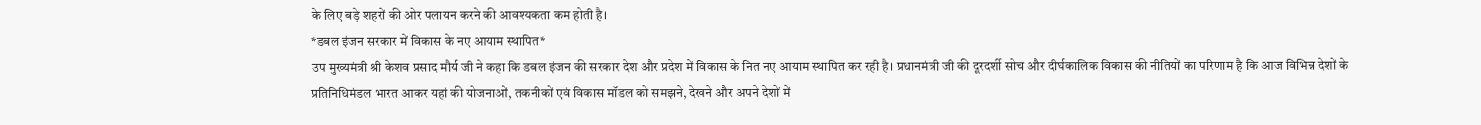के लिए बड़े शहरों की ओर पलायन करने की आवश्यकता कम होती है।
*डबल इंजन सरकार में विकास के नए आयाम स्थापित*
उप मुख्यमंत्री श्री केशव प्रसाद मौर्य जी ने कहा कि डबल इंजन की सरकार देश और प्रदेश में विकास के नित नए आयाम स्थापित कर रही है। प्रधानमंत्री जी की दूरदर्शी सोच और दीर्घकालिक विकास की नीतियों का परिणाम है कि आज विभिन्न देशों के प्रतिनिधिमंडल भारत आकर यहां की योजनाओं, तकनीकों एवं विकास मॉडल को समझने, देखने और अपने देशों में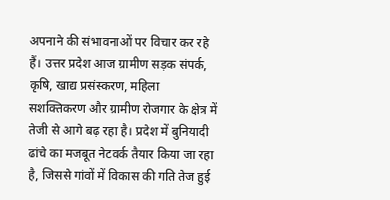अपनाने की संभावनाओं पर विचार कर रहे हैं। उत्तर प्रदेश आज ग्रामीण सड़क संपर्क, कृषि, खाद्य प्रसंस्करण, महिला सशक्तिकरण और ग्रामीण रोजगार के क्षेत्र में तेजी से आगे बढ़ रहा है। प्रदेश में बुनियादी ढांचे का मजबूत नेटवर्क तैयार किया जा रहा है, जिससे गांवों में विकास की गति तेज हुई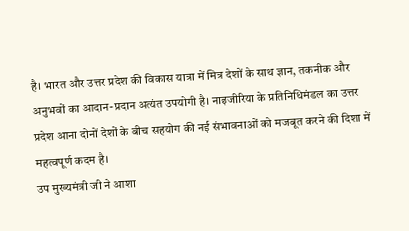है। भारत और उत्तर प्रदेश की विकास यात्रा में मित्र देशों के साथ ज्ञान, तकनीक और अनुभवों का आदान-प्रदान अत्यंत उपयोगी है। नाइजीरिया के प्रतिनिधिमंडल का उत्तर प्रदेश आना दोनों देशों के बीच सहयोग की नई संभावनाओं को मजबूत करने की दिशा में महत्वपूर्ण कदम है।
उप मुख्यमंत्री जी ने आशा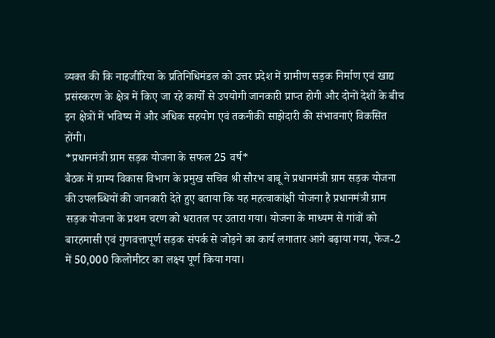व्यक्त की कि नाइजीरिया के प्रतिनिधिमंडल को उत्तर प्रदेश में ग्रामीण सड़क निर्माण एवं खाद्य प्रसंस्करण के क्षेत्र में किए जा रहे कार्यों से उपयोगी जानकारी प्राप्त होगी और दोनों देशों के बीच इन क्षेत्रों में भविष्य में और अधिक सहयोग एवं तकनीकी साझेदारी की संभावनाएं विकसित होंगी।
*प्रधानमंत्री ग्राम सड़क योजना के सफल 25 वर्ष*
बैठक में ग्राम्य विकास विभाग के प्रमुख सचिव श्री सौरभ बाबू ने प्रधानमंत्री ग्राम सड़क योजना की उपलब्धियों की जानकारी देते हुए बताया कि यह महत्वाकांक्षी योजना है प्रधानमंत्री ग्राम सड़क योजना के प्रथम चरण को धरातल पर उतारा गया। योजना के माध्यम से गांवों को बारहमासी एवं गुणवत्तापूर्ण सड़क संपर्क से जोड़ने का कार्य लगातार आगे बढ़ाया गया, फेज-2 में 50,000 किलोमीटर का लक्ष्य पूर्ण किया गया।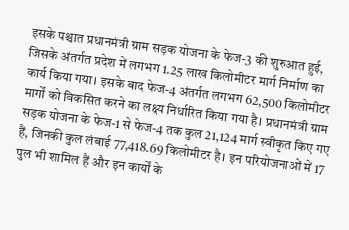इसके पश्चात प्रधानमंत्री ग्राम सड़क योजना के फेज-3 की शुरुआत हुई, जिसके अंतर्गत प्रदेश में लगभग 1.25 लाख किलोमीटर मार्ग निर्माण का कार्य किया गया। इसके बाद फेज-4 अंतर्गत लगभग 62,500 किलोमीटर मार्गों को विकसित करने का लक्ष्य निर्धारित किया गया है। प्रधानमंत्री ग्राम सड़क योजना के फेज-1 से फेज-4 तक कुल 21,124 मार्ग स्वीकृत किए गए हैं, जिनकी कुल लंबाई 77,418.69 किलोमीटर है। इन परियोजनाओं में 17 पुल भी शामिल हैं और इन कार्यों के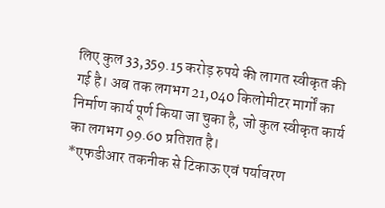लिए कुल 33,359.15 करोड़ रुपये की लागत स्वीकृत की गई है। अब तक लगभग 21,040 किलोमीटर मार्गों का निर्माण कार्य पूर्ण किया जा चुका है, जो कुल स्वीकृत कार्य का लगभग 99.60 प्रतिशत है।
*एफडीआर तकनीक से टिकाऊ एवं पर्यावरण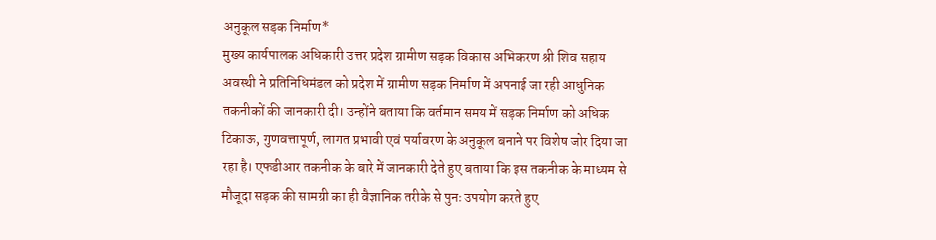अनुकूल सड़क निर्माण*
मुख्य कार्यपालक अधिकारी उत्तर प्रदेश ग्रामीण सड़क विकास अभिकरण श्री शिव सहाय अवस्थी ने प्रतिनिधिमंडल को प्रदेश में ग्रामीण सड़क निर्माण में अपनाई जा रही आधुनिक तकनीकों की जानकारी दी। उन्होंने बताया कि वर्तमान समय में सड़क निर्माण को अधिक टिकाऊ, गुणवत्तापूर्ण, लागत प्रभावी एवं पर्यावरण के अनुकूल बनाने पर विशेष जोर दिया जा रहा है। एफडीआर तकनीक के बारे में जानकारी देते हुए बताया कि इस तकनीक के माध्यम से मौजूदा सड़क की सामग्री का ही वैज्ञानिक तरीके से पुनः उपयोग करते हुए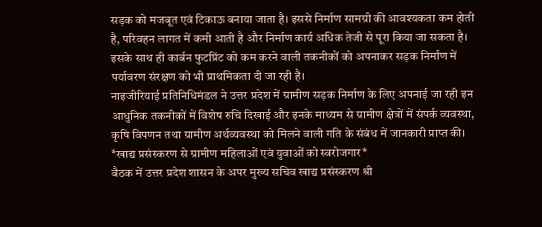सड़क को मजबूत एवं टिकाऊ बनाया जाता है। इससे निर्माण सामग्री की आवश्यकता कम होती है, परिवहन लागत में कमी आती है और निर्माण कार्य अधिक तेजी से पूरा किया जा सकता है। इसके साथ ही कार्बन फुटप्रिंट को कम करने वाली तकनीकों को अपनाकर सड़क निर्माण में पर्यावरण संरक्षण को भी प्राथमिकता दी जा रही है।
नाइजीरियाई प्रतिनिधिमंडल ने उत्तर प्रदेश में ग्रामीण सड़क निर्माण के लिए अपनाई जा रही इन आधुनिक तकनीकों में विशेष रुचि दिखाई और इनके माध्यम से ग्रामीण क्षेत्रों में संपर्क व्यवस्था, कृषि विपणन तथा ग्रामीण अर्थव्यवस्था को मिलने वाली गति के संबंध में जानकारी प्राप्त की।
*खाद्य प्रसंस्करण से ग्रामीण महिलाओं एवं युवाओं को स्वरोजगार*
बैठक में उत्तर प्रदेश शासन के अपर मुख्य सचिव खाद्य प्रसंस्करण श्री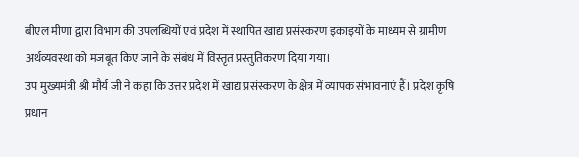बीएल मीणा द्वारा विभाग की उपलब्धियों एवं प्रदेश में स्थापित खाद्य प्रसंस्करण इकाइयों के माध्यम से ग्रामीण अर्थव्यवस्था को मजबूत किए जाने के संबंध में विस्तृत प्रस्तुतिकरण दिया गया।
उप मुख्यमंत्री श्री मौर्य जी ने कहा कि उत्तर प्रदेश में खाद्य प्रसंस्करण के क्षेत्र में व्यापक संभावनाएं हैं। प्रदेश कृषि प्रधान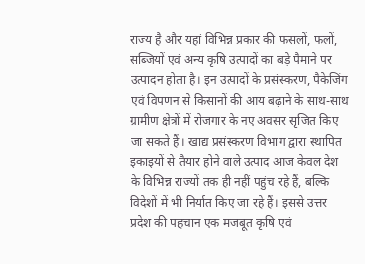राज्य है और यहां विभिन्न प्रकार की फसलों, फलों, सब्जियों एवं अन्य कृषि उत्पादों का बड़े पैमाने पर उत्पादन होता है। इन उत्पादों के प्रसंस्करण, पैकेजिंग एवं विपणन से किसानों की आय बढ़ाने के साथ-साथ ग्रामीण क्षेत्रों में रोजगार के नए अवसर सृजित किए जा सकते हैं। खाद्य प्रसंस्करण विभाग द्वारा स्थापित इकाइयों से तैयार होने वाले उत्पाद आज केवल देश के विभिन्न राज्यों तक ही नहीं पहुंच रहे हैं, बल्कि विदेशों में भी निर्यात किए जा रहे हैं। इससे उत्तर प्रदेश की पहचान एक मजबूत कृषि एवं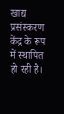खाद्य प्रसंस्करण केंद्र के रूप में स्थापित हो रही है।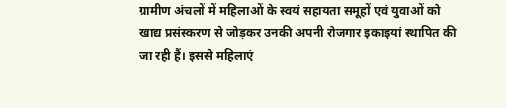ग्रामीण अंचलों में महिलाओं के स्वयं सहायता समूहों एवं युवाओं को खाद्य प्रसंस्करण से जोड़कर उनकी अपनी रोजगार इकाइयां स्थापित की जा रही हैं। इससे महिलाएं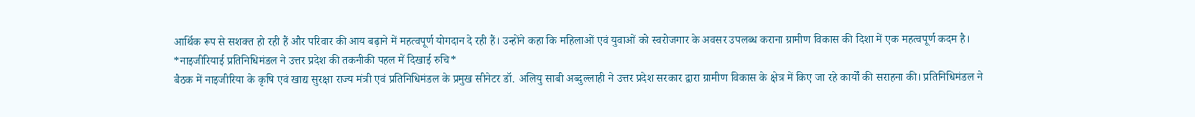आर्थिक रूप से सशक्त हो रही हैं और परिवार की आय बढ़ाने में महत्वपूर्ण योगदान दे रही हैं। उन्होंने कहा कि महिलाओं एवं युवाओं को स्वरोजगार के अवसर उपलब्ध कराना ग्रामीण विकास की दिशा में एक महत्वपूर्ण कदम है।
*नाइजीरियाई प्रतिनिधिमंडल ने उत्तर प्रदेश की तकनीकी पहल में दिखाई रुचि*
बैठक में नाइजीरिया के कृषि एवं खाद्य सुरक्षा राज्य मंत्री एवं प्रतिनिधिमंडल के प्रमुख सीनेटर डॉ. अलियु साबी अब्दुल्लाही ने उत्तर प्रदेश सरकार द्वारा ग्रामीण विकास के क्षेत्र में किए जा रहे कार्यों की सराहना की। प्रतिनिधिमंडल ने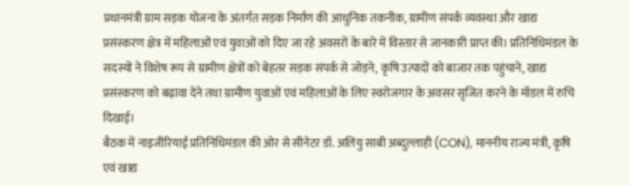प्रधानमंत्री ग्राम सड़क योजना के अंतर्गत सड़क निर्माण की आधुनिक तकनीक, ग्रामीण संपर्क व्यवस्था और खाद्य प्रसंस्करण क्षेत्र में महिलाओं एवं युवाओं को दिए जा रहे अवसरों के बारे में विस्तार से जानकारी प्राप्त की। प्रतिनिधिमंडल के सदस्यों ने विशेष रूप से ग्रामीण क्षेत्रों को बेहतर सड़क संपर्क से जोड़ने, कृषि उत्पादों को बाजार तक पहुंचाने, खाद्य प्रसंस्करण को बढ़ावा देने तथा ग्रामीण युवाओं एवं महिलाओं के लिए स्वरोजगार के अवसर सृजित करने के मॉडल में रुचि दिखाई।
बैठक में नाइजीरियाई प्रतिनिधिमंडल की ओर से सीनेटर डॉ. अलियु साबी अब्दुल्लाही (CON), माननीय राज्य मंत्री, कृषि एवं खाद्य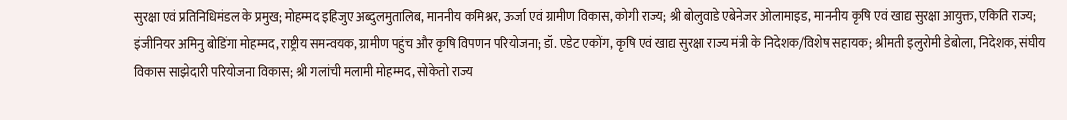सुरक्षा एवं प्रतिनिधिमंडल के प्रमुख; मोहम्मद इहिजुए अब्दुलमुतालिब, माननीय कमिश्नर, ऊर्जा एवं ग्रामीण विकास, कोगी राज्य; श्री बोलुवाडे एबेनेजर ओलामाइड, माननीय कृषि एवं खाद्य सुरक्षा आयुक्त, एकिति राज्य; इंजीनियर अमिनु बोडिंगा मोहम्मद, राष्ट्रीय समन्वयक, ग्रामीण पहुंच और कृषि विपणन परियोजना; डॉ. एडेट एकोंग, कृषि एवं खाद्य सुरक्षा राज्य मंत्री के निदेशक/विशेष सहायक; श्रीमती इलुरोमी डेबोला, निदेशक, संघीय विकास साझेदारी परियोजना विकास; श्री गलांची मलामी मोहम्मद, सोकेतो राज्य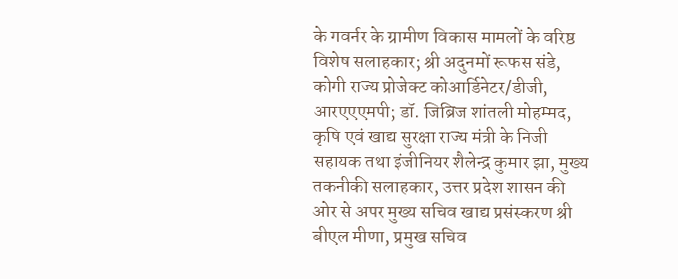के गवर्नर के ग्रामीण विकास मामलों के वरिष्ठ विशेष सलाहकार; श्री अदुनमों रूफस संडे, कोगी राज्य प्रोजेक्ट कोआर्डिनेटर/डीजी, आरएएएमपी; डॉ. जिब्रिज शांतली मोहम्मद, कृषि एवं खाद्य सुरक्षा राज्य मंत्री के निजी सहायक तथा इंजीनियर शैलेन्द्र कुमार झा, मुख्य तकनीकी सलाहकार, उत्तर प्रदेश शासन की ओर से अपर मुख्य सचिव खाद्य प्रसंस्करण श्री बीएल मीणा, प्रमुख सचिव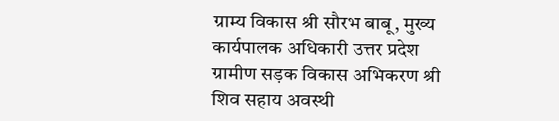ग्राम्य विकास श्री सौरभ बाबू, मुख्य कार्यपालक अधिकारी उत्तर प्रदेश ग्रामीण सड़क विकास अभिकरण श्री शिव सहाय अवस्थी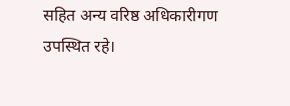सहित अन्य वरिष्ठ अधिकारीगण उपस्थित रहे।